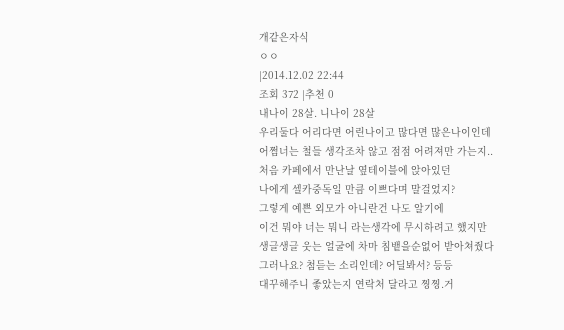개같은자식
ㅇㅇ
|2014.12.02 22:44
조회 372 |추천 0
내나이 28살. 니나이 28살
우리둘다 어리다면 어린나이고 많다면 많은나이인데
어쩜너는 철들 생각조차 않고 점점 어려져만 가는지..
처음 카페에서 만난날 옆테이블에 앉아있던
나에게 셀카중독일 만큼 이쁘다며 말걸었지?
그렇게 예쁜 외모가 아니란건 나도 알기에
이건 뭐야 너는 뭐니 라는생각에 무시하려고 했지만
생글생글 웃는 얼굴에 차마 침뱉을순없어 받아쳐줬다
그러나요? 첨듣는 소리인데? 어딜봐서? 등등
대꾸해주니 좋았는지 연락처 달라고 찡찡.거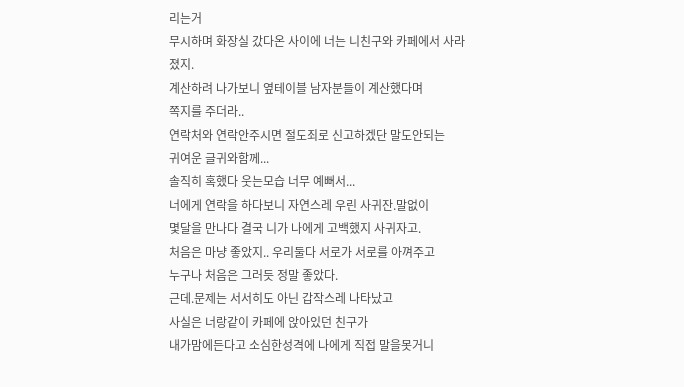리는거
무시하며 화장실 갔다온 사이에 너는 니친구와 카페에서 사라졌지.
계산하려 나가보니 옆테이블 남자분들이 계산했다며
쪽지를 주더라..
연락처와 연락안주시면 절도죄로 신고하겠단 말도안되는
귀여운 글귀와함께...
솔직히 혹했다 웃는모습 너무 예뻐서...
너에게 연락을 하다보니 자연스레 우린 사귀잔.말없이
몇달을 만나다 결국 니가 나에게 고백했지 사귀자고.
처음은 마냥 좋았지.. 우리둘다 서로가 서로를 아껴주고
누구나 처음은 그러듯 정말 좋았다.
근데.문제는 서서히도 아닌 갑작스레 나타났고
사실은 너랑같이 카페에 앉아있던 친구가
내가맘에든다고 소심한성격에 나에게 직접 말을못거니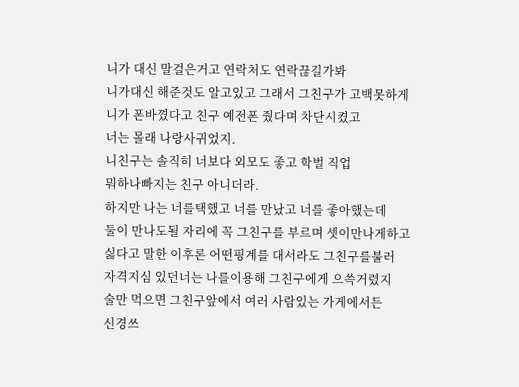니가 대신 말걸은거고 연락처도 연락끊길가봐
니가대신 해준것도 알고있고 그래서 그친구가 고백못하게
니가 폰바꼈다고 친구 예전폰 줬다며 차단시켰고
너는 몰래 나랑사귀었지.
니친구는 솔직히 너보다 외모도 좋고 학벌 직업
뭐하나빠지는 친구 아니더라.
하지만 나는 너를택했고 너를 만났고 너를 좋아했는데
둘이 만나도될 자리에 꼭 그친구를 부르며 셋이만나게하고
싫다고 말한 이후론 어떤핑계를 대서라도 그친구를불러
자격지심 있던너는 나를이용해 그친구에게 으쓱거렸지
술만 먹으면 그친구앞에서 여러 사람있는 가게에서든
신경쓰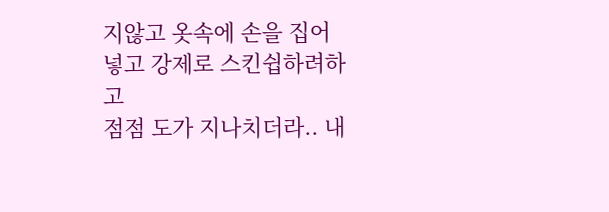지않고 옷속에 손을 집어넣고 강제로 스킨쉽하려하고
점점 도가 지나치더라.. 내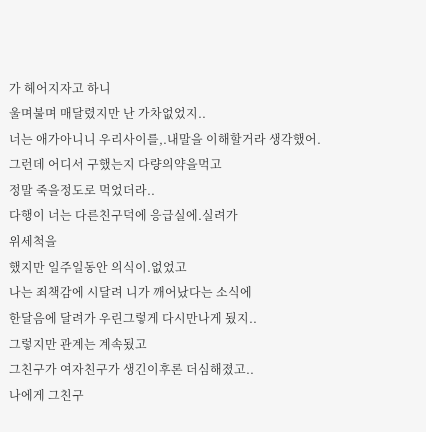가 헤어지자고 하니
울며불며 매달렸지만 난 가차없었지..
너는 애가아니니 우리사이를,.내말을 이해할거라 생각했어.
그런데 어디서 구했는지 다량의약을먹고
정말 죽을정도로 먹었더라..
다행이 너는 다른친구덕에 응급실에.실려가
위세척을
했지만 일주일동안 의식이.없었고
나는 죄책감에 시달려 니가 깨어났다는 소식에
한달음에 달려가 우린그렇게 다시만나게 됬지..
그렇지만 관계는 계속됬고
그친구가 여자친구가 생긴이후론 더심해졌고..
나에게 그친구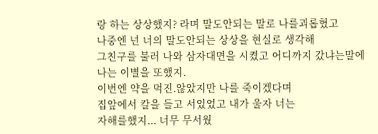랑 하는 상상했지? 라며 말도안되는 말로 나를괴롭혔고
나중엔 넌 너의 말도안되는 상상을 현실로 생각해
그친구를 불러 나와 삼자대면을 시켰고 어디까지 갔냐는말에
나는 이별을 또했지.
이번엔 약을 먹진.않았지만 나를 죽이겠다며
집앞에서 칼을 들고 서있었고 내가 울자 너는
자해를했지... 너무 무서웠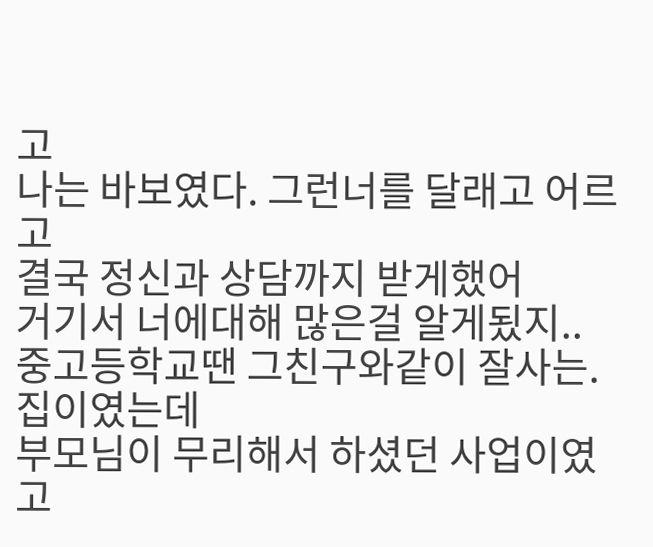고
나는 바보였다. 그런너를 달래고 어르고
결국 정신과 상담까지 받게했어
거기서 너에대해 많은걸 알게됬지..
중고등학교땐 그친구와같이 잘사는.집이였는데
부모님이 무리해서 하셨던 사업이였고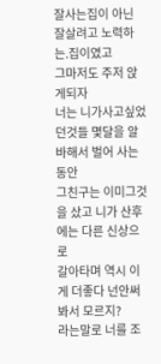잘사는집이 아닌 잘살려고 노력하는.집이였고
그마저도 주저 앉게되자
너는 니가사고싶었던것들 몇달을 알바해서 벌어 사는동안
그친구는 이미그것을 샀고 니가 산후에는 다른 신상으로
갈아타며 역시 이게 더좋다 넌안써봐서 모르지?
라는말로 너를 조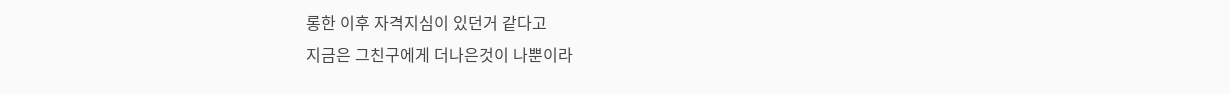롱한 이후 자격지심이 있던거 같다고
지금은 그친구에게 더나은것이 나뿐이라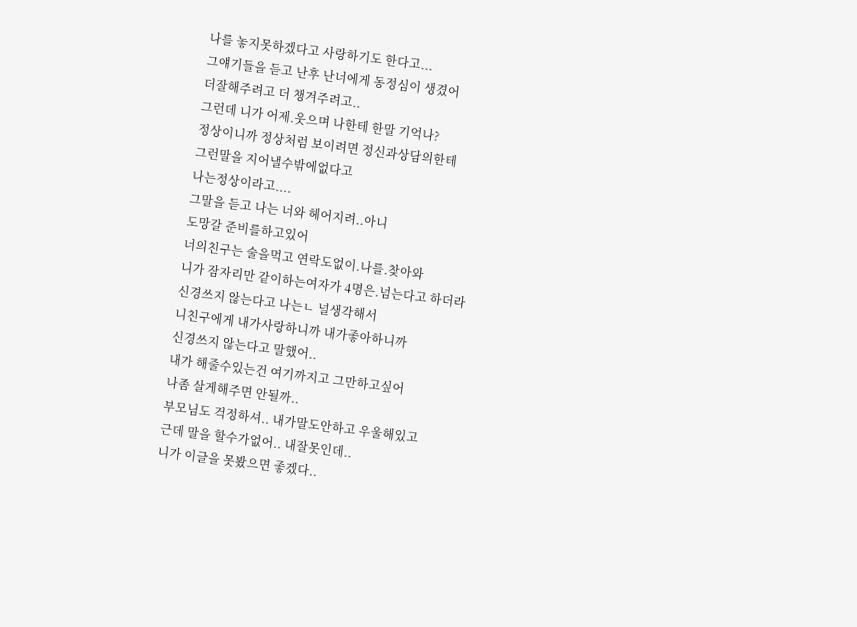나를 놓지못하겠다고 사랑하기도 한다고...
그얘기들을 듣고 난후 난너에게 동정심이 생겼어
더잘해주려고 더 챙겨주려고..
그런데 니가 어제.웃으며 나한테 한말 기억나?
정상이니까 정상처럼 보이려면 정신과상담의한테
그런말을 지어낼수밖에없다고
나는정상이라고....
그말을 듣고 나는 너와 헤어지려..아니
도망갈 준비를하고있어
너의친구는 술을먹고 연락도없이.나를.찾아와
니가 잠자리만 같이하는여자가 4명은.넘는다고 하더라
신경쓰지 않는다고 나는ㄴ 널생각해서
니친구에게 내가사랑하니까 내가좋아하니까
신경쓰지 않는다고 말했어..
내가 해줄수있는건 여기까지고 그만하고싶어
나좀 살게해주면 안될까..
부모님도 걱정하셔.. 내가말도안하고 우울해있고
근데 말을 할수가없어.. 내잘못인데..
니가 이글을 못봤으면 좋겠다..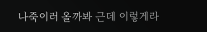나죽이러 올까봐 근데 이렇게라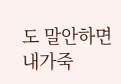도 말안하면 내가죽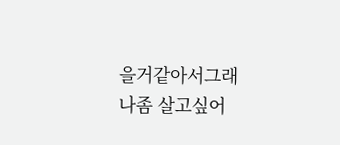을거같아서그래
나좀 살고싶어